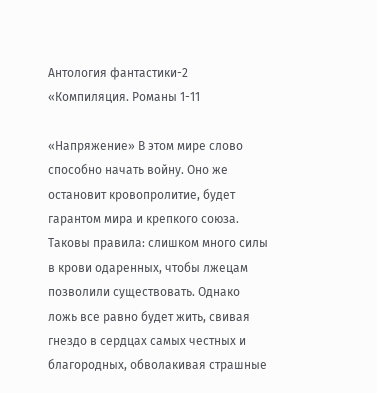Антология фантастики-2 «Компиляция. Романы 1-11

«Напряжение» В этом мире слово способно начать войну. Оно же остановит кровопролитие, будет гарантом мира и крепкого союза. Таковы правила: слишком много силы в крови одаренных, чтобы лжецам позволили существовать. Однако ложь все равно будет жить, свивая гнездо в сердцах самых честных и благородных, обволакивая страшные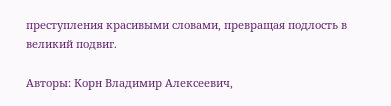преступления красивыми словами, превращая подлость в великий подвиг.

Авторы: Корн Владимир Алексеевич,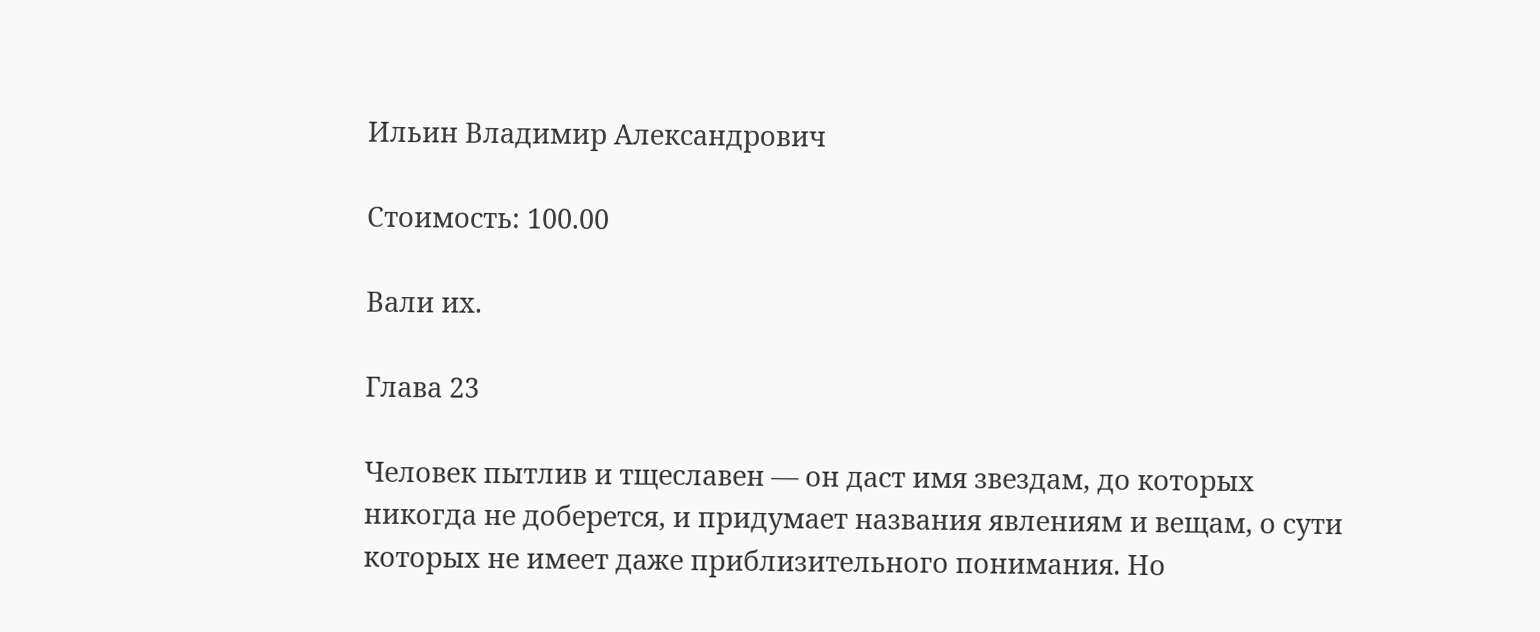Ильин Владимир Александрович

Стоимость: 100.00

Вали их.

Глава 23

Человек пытлив и тщеславен — он даст имя звездам, до которых никогда не доберется, и придумает названия явлениям и вещам, о сути которых не имеет даже приблизительного понимания. Но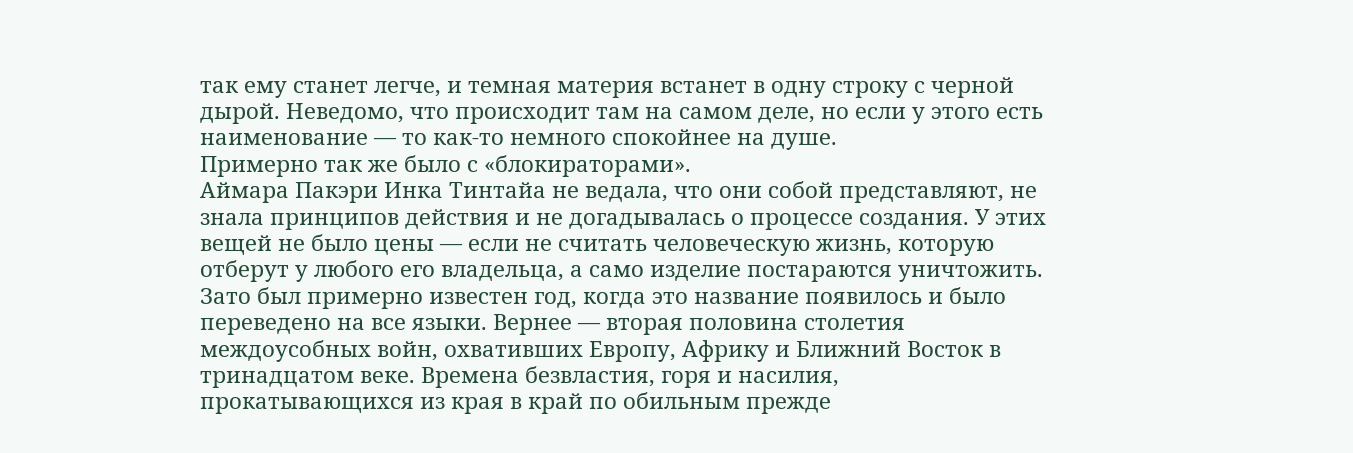так ему станет легче, и темная материя встанет в одну строку с черной дырой. Неведомо, что происходит там на самом деле, но если у этого есть наименование — то как-то немного спокойнее на душе.
Примерно так же было с «блокираторами».
Аймара Пакэри Инка Тинтайа не ведала, что они собой представляют, не знала принципов действия и не догадывалась о процессе создания. У этих вещей не было цены — если не считать человеческую жизнь, которую отберут у любого его владельца, а само изделие постараются уничтожить.
Зато был примерно известен год, когда это название появилось и было переведено на все языки. Вернее — вторая половина столетия междоусобных войн, охвативших Европу, Африку и Ближний Восток в тринадцатом веке. Времена безвластия, горя и насилия, прокатывающихся из края в край по обильным прежде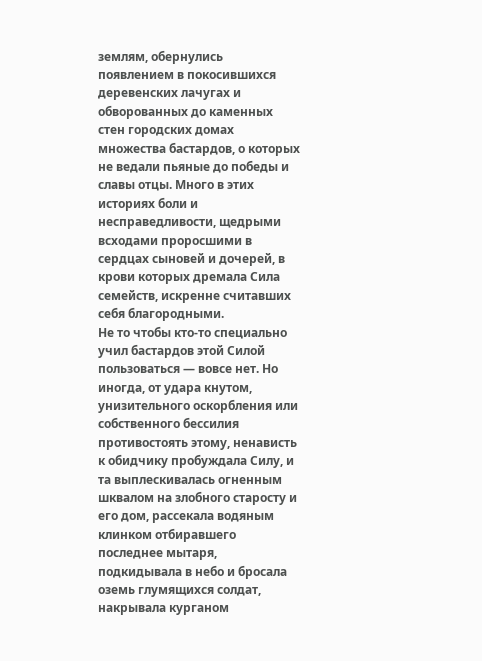землям, обернулись появлением в покосившихся деревенских лачугах и обворованных до каменных стен городских домах множества бастардов, о которых не ведали пьяные до победы и славы отцы. Много в этих историях боли и несправедливости, щедрыми всходами проросшими в сердцах сыновей и дочерей, в крови которых дремала Сила семейств, искренне считавших себя благородными.
Не то чтобы кто-то специально учил бастардов этой Силой пользоваться — вовсе нет. Но иногда, от удара кнутом, унизительного оскорбления или собственного бессилия противостоять этому, ненависть к обидчику пробуждала Силу, и та выплескивалась огненным шквалом на злобного старосту и его дом, рассекала водяным клинком отбиравшего последнее мытаря, подкидывала в небо и бросала оземь глумящихся солдат, накрывала курганом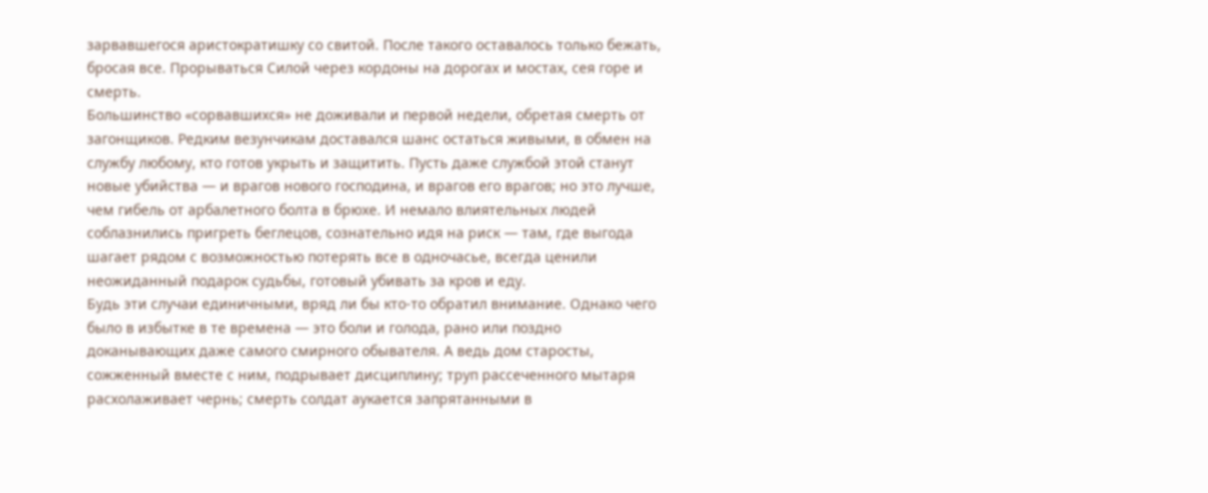зарвавшегося аристократишку со свитой. После такого оставалось только бежать, бросая все. Прорываться Силой через кордоны на дорогах и мостах, сея горе и смерть.
Большинство «сорвавшихся» не доживали и первой недели, обретая смерть от загонщиков. Редким везунчикам доставался шанс остаться живыми, в обмен на службу любому, кто готов укрыть и защитить. Пусть даже службой этой станут новые убийства — и врагов нового господина, и врагов его врагов; но это лучше, чем гибель от арбалетного болта в брюхе. И немало влиятельных людей соблазнились пригреть беглецов, сознательно идя на риск — там, где выгода шагает рядом с возможностью потерять все в одночасье, всегда ценили неожиданный подарок судьбы, готовый убивать за кров и еду.
Будь эти случаи единичными, вряд ли бы кто-то обратил внимание. Однако чего было в избытке в те времена — это боли и голода, рано или поздно доканывающих даже самого смирного обывателя. А ведь дом старосты, сожженный вместе с ним, подрывает дисциплину; труп рассеченного мытаря расхолаживает чернь; смерть солдат аукается запрятанными в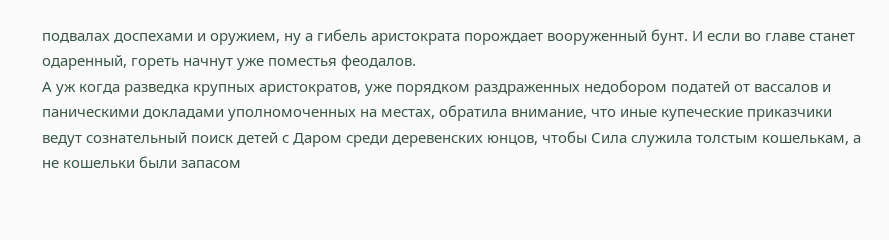подвалах доспехами и оружием, ну а гибель аристократа порождает вооруженный бунт. И если во главе станет одаренный, гореть начнут уже поместья феодалов.
А уж когда разведка крупных аристократов, уже порядком раздраженных недобором податей от вассалов и паническими докладами уполномоченных на местах, обратила внимание, что иные купеческие приказчики ведут сознательный поиск детей с Даром среди деревенских юнцов, чтобы Сила служила толстым кошелькам, а не кошельки были запасом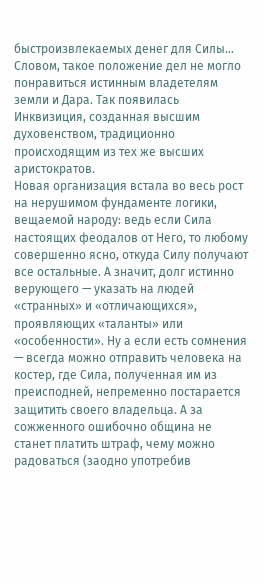быстроизвлекаемых денег для Силы…
Словом, такое положение дел не могло понравиться истинным владетелям земли и Дара. Так появилась Инквизиция, созданная высшим духовенством, традиционно происходящим из тех же высших аристократов.
Новая организация встала во весь рост на нерушимом фундаменте логики, вещаемой народу: ведь если Сила настоящих феодалов от Него, то любому совершенно ясно, откуда Силу получают все остальные. А значит, долг истинно верующего — указать на людей «странных» и «отличающихся», проявляющих «таланты» или «особенности». Ну а если есть сомнения — всегда можно отправить человека на костер, где Сила, полученная им из преисподней, непременно постарается защитить своего владельца. А за сожженного ошибочно община не станет платить штраф, чему можно радоваться (заодно употребив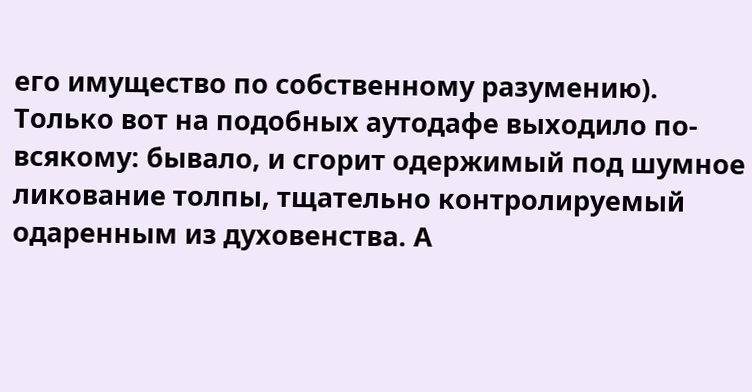его имущество по собственному разумению).
Только вот на подобных аутодафе выходило по-всякому: бывало, и сгорит одержимый под шумное ликование толпы, тщательно контролируемый одаренным из духовенства. А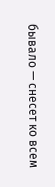бывало — снесет ко всем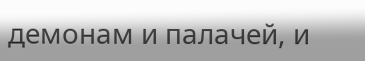демонам и палачей, и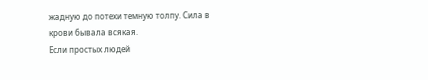жадную до потехи темную толпу. Сила в крови бывала всякая.
Если простых людей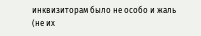инквизиторам было не особо и жаль (не их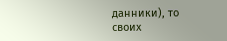данники), то своих